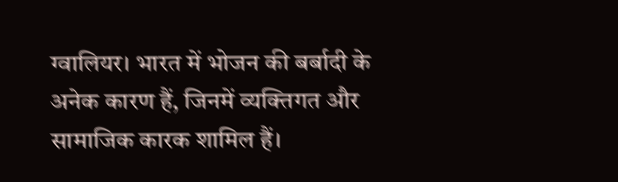ग्वालियर। भारत में भोजन की बर्बादी के अनेक कारण हैं, जिनमें व्यक्तिगत और सामाजिक कारक शामिल हैं।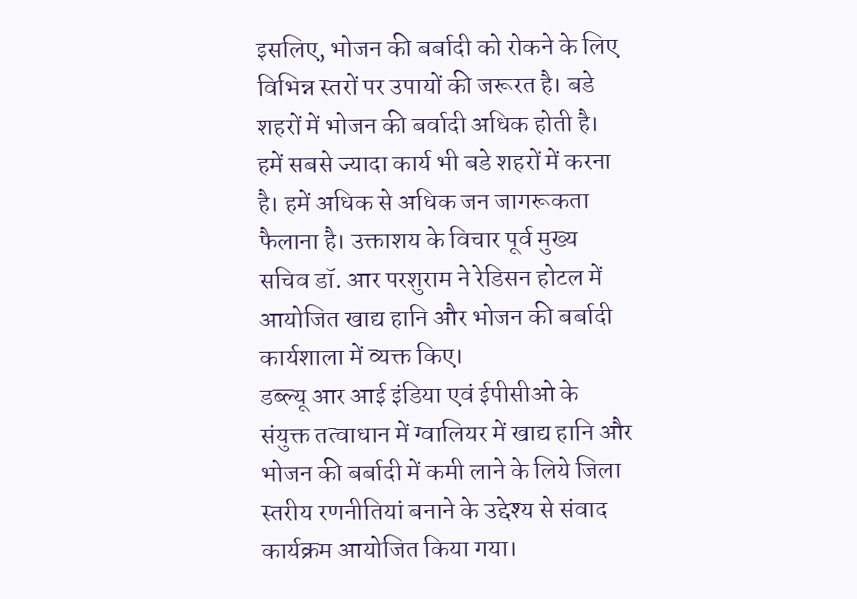इसलिए, भोजन की बर्बादी को रोकने के लिए विभिन्न स्तरों पर उपायों की जरूरत है। बडे शहरों में भोजन की बर्वादी अधिक होती है। हमें सबसे ज्यादा कार्य भी बडे शहरों में करना है। हमें अधिक से अधिक जन जागरूकता फैलाना है। उक्ताशय के विचार पूर्व मुख्य सचिव डॉ. आर परशुराम ने रेडिसन होटल में आयोजित खाद्य हानि और भोजन की बर्बादी कार्यशाला में व्यक्त किए।
डब्ल्यू आर आई इंडिया एवं ईपीसीओ के संयुक्त तत्वाधान में ग्वालियर में खाद्य हानि और भोजन की बर्बादी में कमी लाने के लिये जिला स्तरीय रणनीतियां बनाने के उद्देश्य से संवाद कार्यक्रम आयोजित किया गया।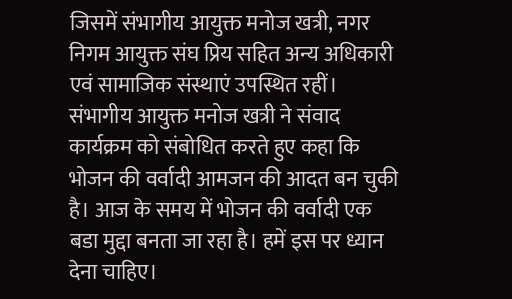जिसमें संभागीय आयुक्त मनोज खत्री, नगर निगम आयुक्त संघ प्रिय सहित अन्य अधिकारी एवं सामाजिक संस्थाएं उपस्थित रहीं। संभागीय आयुक्त मनोज खत्री ने संवाद कार्यक्रम को संबोधित करते हुए कहा कि भोजन की वर्वादी आमजन की आदत बन चुकी है। आज के समय में भोजन की वर्वादी एक बडा मुद्दा बनता जा रहा है। हमें इस पर ध्यान देना चाहिए।